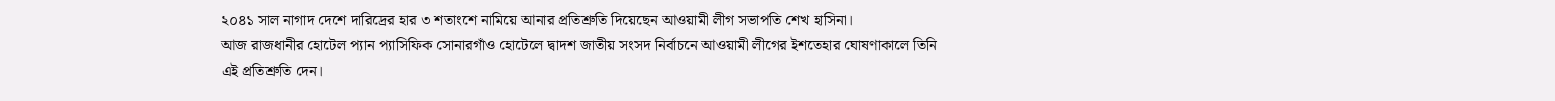২০৪১ সাল নাগাদ দেশে দারিদ্রের হার ৩ শতাংশে নামিয়ে আনার প্রতিশ্রুতি দিয়েছেন আওয়ামী লীগ সভাপতি শেখ হাসিনা।
আজ রাজধানীর হোটেল প্যান প্যাসিফিক সোনারগাঁও হোটেলে দ্বাদশ জাতীয় সংসদ নির্বাচনে আওয়ামী লীগের ইশতেহার ঘোষণাকালে তিনি এই প্রতিশ্রুতি দেন।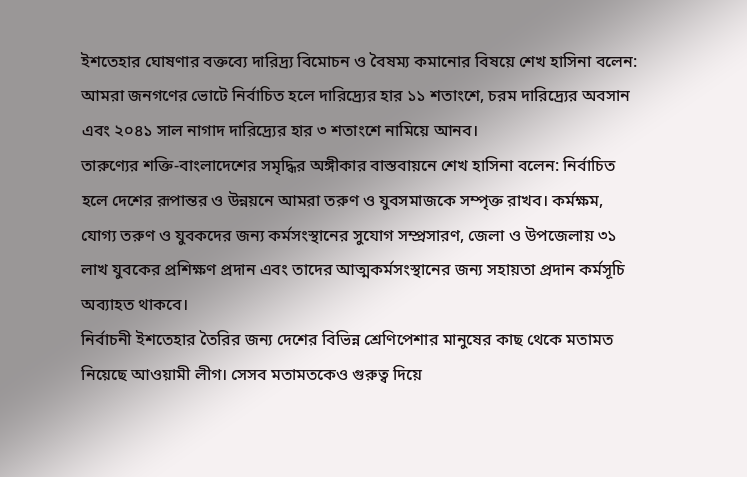ইশতেহার ঘোষণার বক্তব্যে দারিদ্র্য বিমোচন ও বৈষম্য কমানোর বিষয়ে শেখ হাসিনা বলেন: আমরা জনগণের ভোটে নির্বাচিত হলে দারিদ্র্যের হার ১১ শতাংশে, চরম দারিদ্র্যের অবসান এবং ২০৪১ সাল নাগাদ দারিদ্র্যের হার ৩ শতাংশে নামিয়ে আনব।
তারুণ্যের শক্তি-বাংলাদেশের সমৃদ্ধির অঙ্গীকার বাস্তবায়নে শেখ হাসিনা বলেন: নির্বাচিত হলে দেশের রূপান্তর ও উন্নয়নে আমরা তরুণ ও যুবসমাজকে সম্পৃক্ত রাখব। কর্মক্ষম, যোগ্য তরুণ ও যুবকদের জন্য কর্মসংস্থানের সুযোগ সম্প্রসারণ, জেলা ও উপজেলায় ৩১ লাখ যুবকের প্রশিক্ষণ প্রদান এবং তাদের আত্মকর্মসংস্থানের জন্য সহায়তা প্রদান কর্মসূচি অব্যাহত থাকবে।
নির্বাচনী ইশতেহার তৈরির জন্য দেশের বিভিন্ন শ্রেণিপেশার মানুষের কাছ থেকে মতামত নিয়েছে আওয়ামী লীগ। সেসব মতামতকেও গুরুত্ব দিয়ে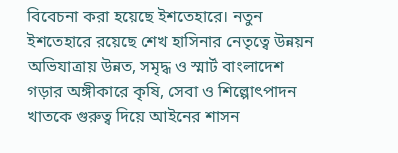বিবেচনা করা হয়েছে ইশতেহারে। নতুন ইশতেহারে রয়েছে শেখ হাসিনার নেতৃত্বে উন্নয়ন অভিযাত্রায় উন্নত, সমৃদ্ধ ও স্মার্ট বাংলাদেশ গড়ার অঙ্গীকারে কৃষি, সেবা ও শিল্পোৎপাদন খাতকে গুরুত্ব দিয়ে আইনের শাসন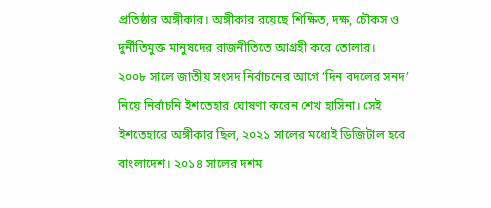প্রতিষ্ঠার অঙ্গীকার। অঙ্গীকার রয়েছে শিক্ষিত, দক্ষ, চৌকস ও দুর্নীতিমুক্ত মানুষদের রাজনীতিতে আগ্রহী করে তোলার।
২০০৮ সালে জাতীয় সংসদ নির্বাচনের আগে ‘দিন বদলের সনদ’ নিয়ে নির্বাচনি ইশতেহার ঘোষণা করেন শেখ হাসিনা। সেই ইশতেহারে অঙ্গীকার ছিল, ২০২১ সালের মধ্যেই ডিজিটাল হবে বাংলাদেশ। ২০১৪ সালের দশম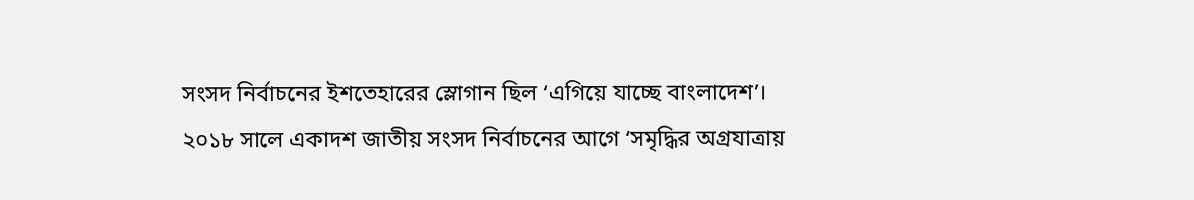সংসদ নির্বাচনের ইশতেহারের স্লোগান ছিল ‘এগিয়ে যাচ্ছে বাংলাদেশ’।
২০১৮ সালে একাদশ জাতীয় সংসদ নির্বাচনের আগে ‘সমৃদ্ধির অগ্রযাত্রায়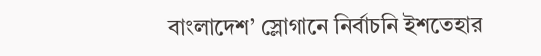বাংলাদেশ’ স্লোগানে নির্বাচনি ইশতেহার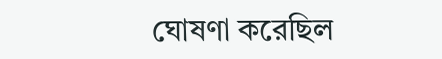ঘোষণা করেছিল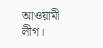আওয়ামী লীগ।